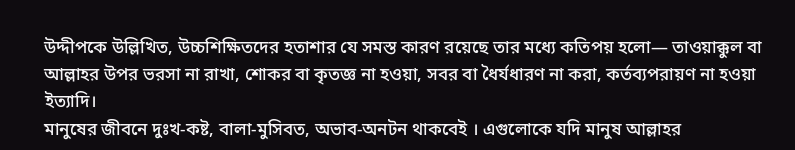উদ্দীপকে উল্লিখিত, উচ্চশিক্ষিতদের হতাশার যে সমস্ত কারণ রয়েছে তার মধ্যে কতিপয় হলো— তাওয়াক্কুল বা আল্লাহর উপর ভরসা না রাখা, শোকর বা কৃতজ্ঞ না হওয়া, সবর বা ধৈর্যধারণ না করা, কর্তব্যপরায়ণ না হওয়া ইত্যাদি।
মানুষের জীবনে দুঃখ-কষ্ট, বালা-মুসিবত, অভাব-অনটন থাকবেই । এগুলোকে যদি মানুষ আল্লাহর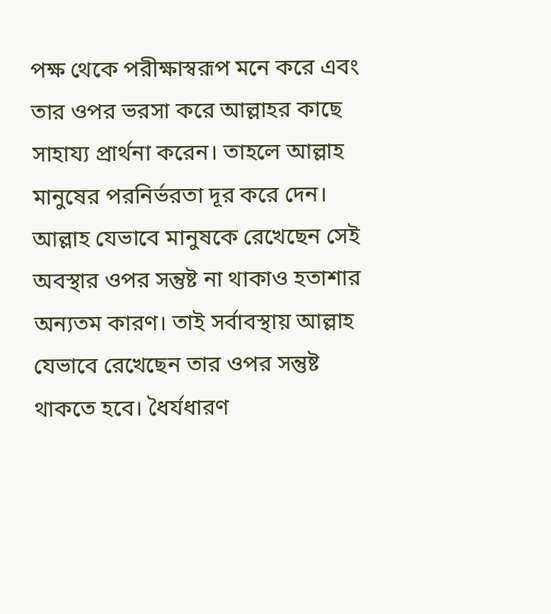পক্ষ থেকে পরীক্ষাস্বরূপ মনে করে এবং তার ওপর ভরসা করে আল্লাহর কাছে সাহায্য প্রার্থনা করেন। তাহলে আল্লাহ মানুষের পরনির্ভরতা দূর করে দেন। আল্লাহ যেভাবে মানুষকে রেখেছেন সেই অবস্থার ওপর সন্তুষ্ট না থাকাও হতাশার অন্যতম কারণ। তাই সর্বাবস্থায় আল্লাহ যেভাবে রেখেছেন তার ওপর সন্তুষ্ট থাকতে হবে। ধৈর্যধারণ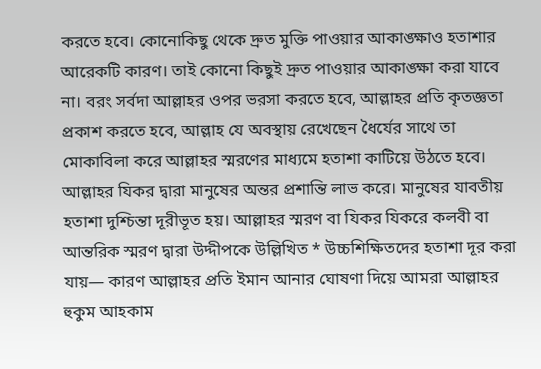করতে হবে। কোনোকিছু থেকে দ্রুত মুক্তি পাওয়ার আকাঙ্ক্ষাও হতাশার আরেকটি কারণ। তাই কোনো কিছুই দ্রুত পাওয়ার আকাঙ্ক্ষা করা যাবে না। বরং সর্বদা আল্লাহর ওপর ভরসা করতে হবে, আল্লাহর প্রতি কৃতজ্ঞতা প্রকাশ করতে হবে, আল্লাহ যে অবস্থায় রেখেছেন ধৈর্যের সাথে তা মোকাবিলা করে আল্লাহর স্মরণের মাধ্যমে হতাশা কাটিয়ে উঠতে হবে। আল্লাহর যিকর দ্বারা মানুষের অন্তর প্রশান্তি লাভ করে। মানুষের যাবতীয় হতাশা দুশ্চিন্তা দূরীভূত হয়। আল্লাহর স্মরণ বা যিকর যিকরে কলবী বা আন্তরিক স্মরণ দ্বারা উদ্দীপকে উল্লিখিত * উচ্চশিক্ষিতদের হতাশা দূর করা যায়— কারণ আল্লাহর প্রতি ইমান আনার ঘোষণা দিয়ে আমরা আল্লাহর হুকুম আহকাম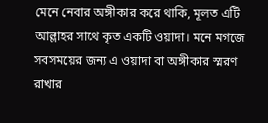মেনে নেবার অঙ্গীকার করে থাকি, মূলত এটি আল্লাহর সাথে কৃত একটি ওয়াদা। মনে মগজে সবসময়ের জন্য এ ওয়াদা বা অঙ্গীকার স্মরণ রাখার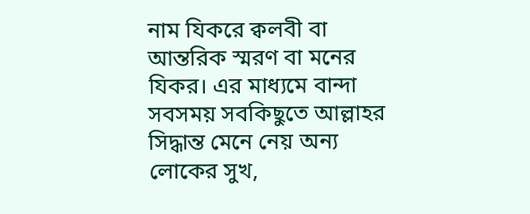নাম যিকরে ক্বলবী বা আন্তরিক স্মরণ বা মনের যিকর। এর মাধ্যমে বান্দা সবসময় সবকিছুতে আল্লাহর সিদ্ধান্ত মেনে নেয় অন্য লোকের সুখ,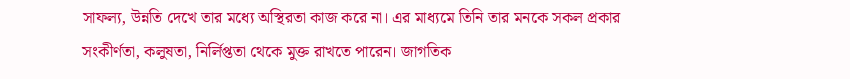সাফল্য, উন্নতি দেখে তার মধ্যে অস্থিরতা কাজ করে না। এর মাধ্যমে তিনি তার মনকে সকল প্রকার সংকীর্ণতা, কলুষতা, নির্লিপ্ততা থেকে মুক্ত রাখতে পারেন। জাগতিক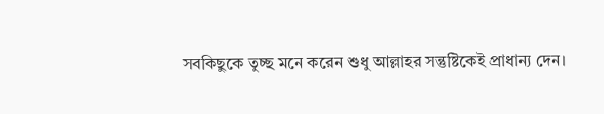সবকিছুকে তুচ্ছ মনে করেন শুধু আল্লাহর সন্তুষ্টিকেই প্রাধান্য দেন।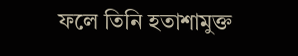ফলে তিনি হতাশামুক্ত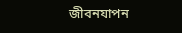জীবনযাপন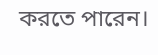করতে পারেন।